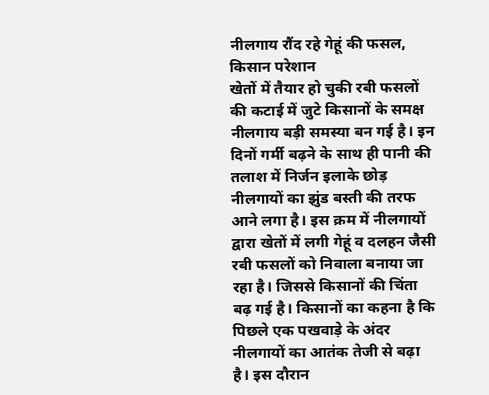नीलगाय रौंद रहे गेहूं की फसल, किसान परेशान
खेतों में तैयार हो चुकी रबी फसलों की कटाई में जुटे किसानों के समक्ष नीलगाय बड़ी समस्या बन गई है। इन दिनों गर्मी बढ़ने के साथ ही पानी की तलाश में निर्जन इलाके छोड़ नीलगायों का झुंड बस्ती की तरफ आने लगा है। इस क्रम में नीलगायों द्वारा खेतों में लगी गेहूं व दलहन जैसी रबी फसलों को निवाला बनाया जा रहा है। जिससे किसानों की चिंता बढ़ गई है। किसानों का कहना है कि पिछले एक पखवाड़े के अंदर नीलगायों का आतंक तेजी से बढ़ा है। इस दौरान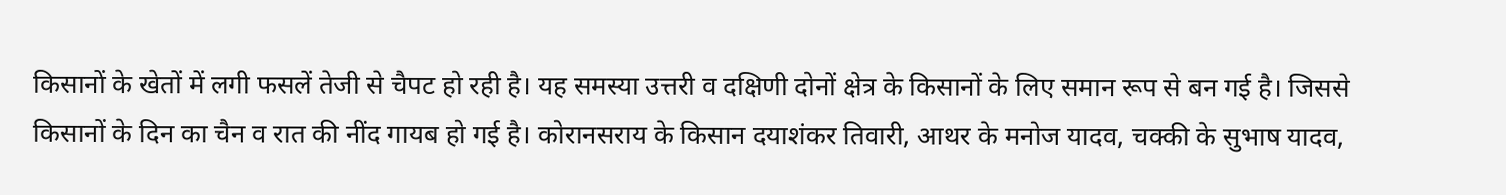किसानों के खेतों में लगी फसलें तेजी से चैपट हो रही है। यह समस्या उत्तरी व दक्षिणी दोनों क्षेत्र के किसानों के लिए समान रूप से बन गई है। जिससे किसानों के दिन का चैन व रात की नींद गायब हो गई है। कोरानसराय के किसान दयाशंकर तिवारी, आथर के मनोज यादव, चक्की के सुभाष यादव,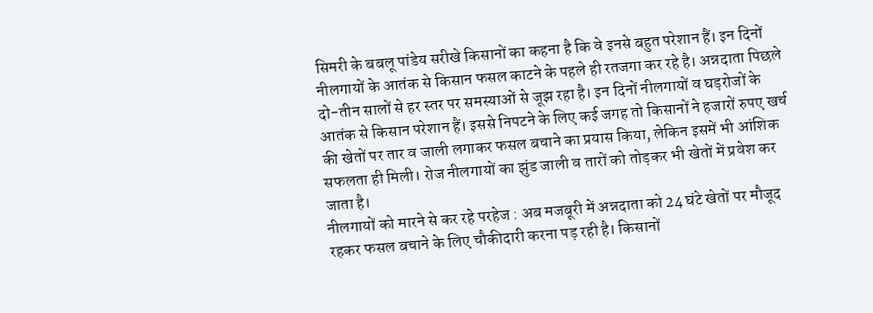सिमरी के बबलू पांडेय सरीखे किसानों का कहना है कि वे इनसे बहुत परेशान हैं। इन दिनों नीलगायों के आतंक से किसान फसल काटने के पहले ही रतजगा कर रहे है। अन्नदाता पिछले दो-तीन सालों से हर स्तर पर समस्याओं से जूझ रहा है। इन दिनों नीलगायों व घड़रोजों के आतंक से किसान परेशान हैं। इससे निपटने के लिए कई जगह तो किसानों ने हजारों रुपए खर्च की खेतों पर तार व जाली लगाकर फसल बचाने का प्रयास किया, लेकिन इसमें भी आंशिक सफलता ही मिली। रोज नीलगायों का झुंड जाली व तारों को तोड़कर भी खेतों में प्रवेश कर जाता है।
नीलगायों को मारने से कर रहे परहेज : अब मजबूरी में अन्नदाता को 24 घंटे खेतों पर मौजूद रहकर फसल बचाने के लिए चौकीदारी करना पड़ रही है। किसानों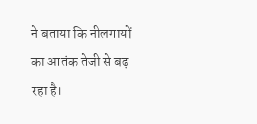ने बताया कि नीलगायों का आतंक तेजी से बढ़ रहा है।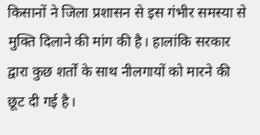किसानों ने जिला प्रशासन से इस गंभीर समस्या से मुक्ति दिलाने की मांग की है। हालांकि सरकार द्वारा कुछ शर्तों के साथ नीलगायों को मारने की छूट दी गई है।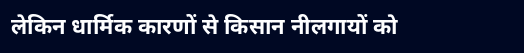लेकिन धार्मिक कारणों से किसान नीलगायों को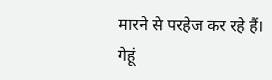मारने से परहेज कर रहे हैं।
गेहूं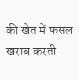की खेत में फसल खराब करती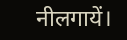नीलगायें।